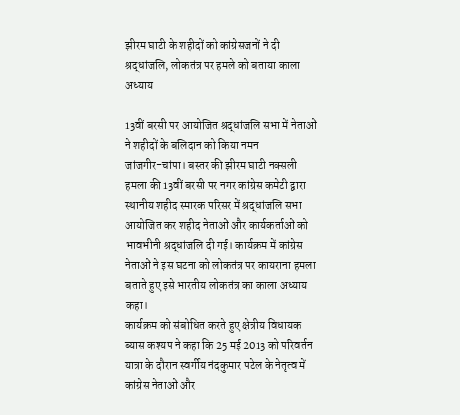झीरम घाटी के शहीदों को कांग्रेसजनों ने दी श्रद्धांजलि, लोकतंत्र पर हमले को बताया काला अध्याय

13वीं बरसी पर आयोजित श्रद्धांजलि सभा में नेताओं ने शहीदों के बलिदान को किया नमन
जांजगीर-चांपा। बस्तर की झीरम घाटी नक्सली हमला की 13वीं बरसी पर नगर कांग्रेस कमेटी द्वारा स्थानीय शहीद स्मारक परिसर में श्रद्धांजलि सभा आयोजित कर शहीद नेताओं और कार्यकर्ताओं को भावभीनी श्रद्धांजलि दी गई। कार्यक्रम में कांग्रेस नेताओं ने इस घटना को लोकतंत्र पर कायराना हमला बताते हुए इसे भारतीय लोकतंत्र का काला अध्याय कहा।
कार्यक्रम को संबोधित करते हुए क्षेत्रीय विधायक ब्यास कश्यप ने कहा कि 25 मई 2013 को परिवर्तन यात्रा के दौरान स्वर्गीय नंदकुमार पटेल के नेतृत्व में कांग्रेस नेताओं और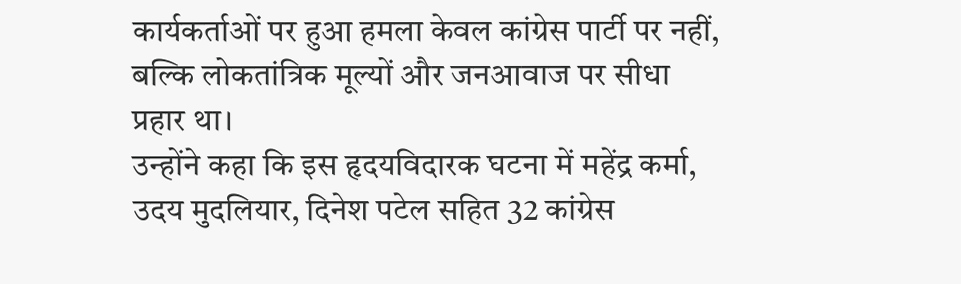कार्यकर्ताओं पर हुआ हमला केवल कांग्रेस पार्टी पर नहीं, बल्कि लोकतांत्रिक मूल्यों और जनआवाज पर सीधा प्रहार था।
उन्होंने कहा कि इस हृदयविदारक घटना में महेंद्र कर्मा, उदय मुदलियार, दिनेश पटेल सहित 32 कांग्रेस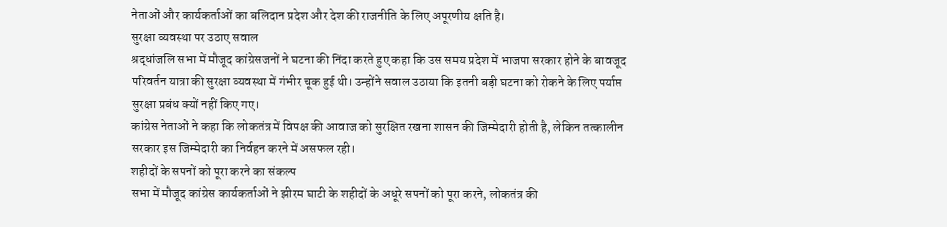नेताओं और कार्यकर्ताओं का बलिदान प्रदेश और देश की राजनीति के लिए अपूरणीय क्षति है।
सुरक्षा व्यवस्था पर उठाए सवाल
श्रद्धांजलि सभा में मौजूद कांग्रेसजनों ने घटना की निंदा करते हुए कहा कि उस समय प्रदेश में भाजपा सरकार होने के बावजूद परिवर्तन यात्रा की सुरक्षा व्यवस्था में गंभीर चूक हुई थी। उन्होंने सवाल उठाया कि इतनी बड़ी घटना को रोकने के लिए पर्याप्त सुरक्षा प्रबंध क्यों नहीं किए गए।
कांग्रेस नेताओं ने कहा कि लोकतंत्र में विपक्ष की आवाज को सुरक्षित रखना शासन की जिम्मेदारी होती है, लेकिन तत्कालीन सरकार इस जिम्मेदारी का निर्वहन करने में असफल रही।
शहीदों के सपनों को पूरा करने का संकल्प
सभा में मौजूद कांग्रेस कार्यकर्ताओं ने झीरम घाटी के शहीदों के अधूरे सपनों को पूरा करने, लोकतंत्र की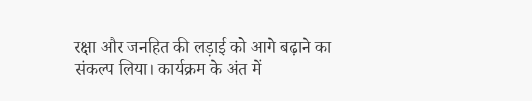रक्षा और जनहित की लड़ाई को आगे बढ़ाने का संकल्प लिया। कार्यक्रम के अंत में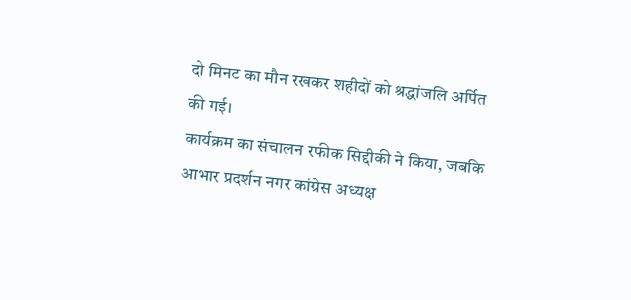दो मिनट का मौन रखकर शहीदों को श्रद्धांजलि अर्पित की गई।
कार्यक्रम का संचालन रफीक सिद्दीकी ने किया, जबकि आभार प्रदर्शन नगर कांग्रेस अध्यक्ष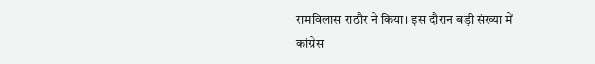रामविलास राठौर ने किया। इस दौरान बड़ी संख्या में कांग्रेस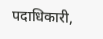पदाधिकारी,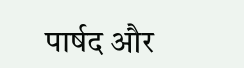पार्षद और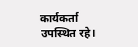कार्यकर्ता उपस्थित रहे।